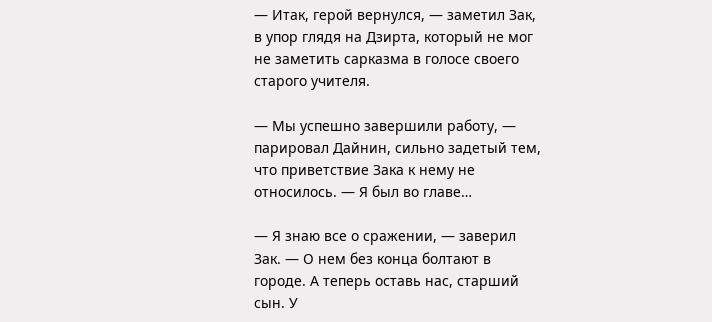— Итак, герой вернулся, — заметил Зак, в упор глядя на Дзирта, который не мог не заметить сарказма в голосе своего старого учителя.

— Мы успешно завершили работу, — парировал Дайнин, сильно задетый тем, что приветствие Зака к нему не относилось. — Я был во главе…

— Я знаю все о сражении, — заверил Зак. — О нем без конца болтают в городе. А теперь оставь нас, старший сын. У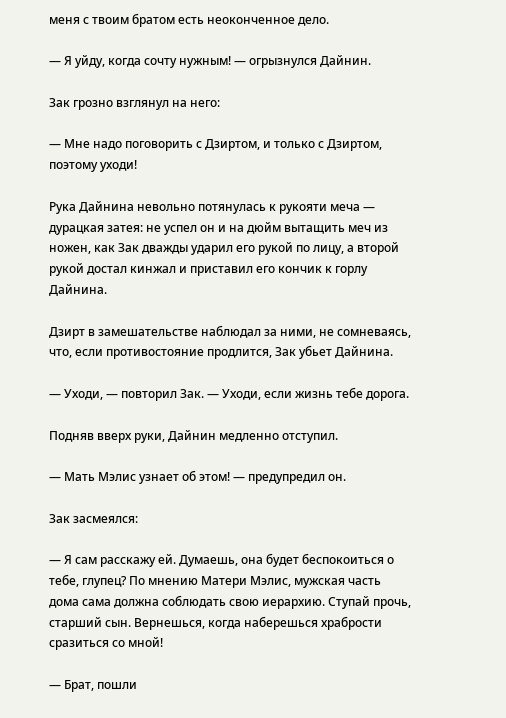меня с твоим братом есть неоконченное дело.

— Я уйду, когда сочту нужным! — огрызнулся Дайнин.

Зак грозно взглянул на него:

— Мне надо поговорить с Дзиртом, и только с Дзиртом, поэтому уходи!

Рука Дайнина невольно потянулась к рукояти меча — дурацкая затея: не успел он и на дюйм вытащить меч из ножен, как Зак дважды ударил его рукой по лицу, а второй рукой достал кинжал и приставил его кончик к горлу Дайнина.

Дзирт в замешательстве наблюдал за ними, не сомневаясь, что, если противостояние продлится, Зак убьет Дайнина.

— Уходи, — повторил Зак. — Уходи, если жизнь тебе дорога.

Подняв вверх руки, Дайнин медленно отступил.

— Мать Мэлис узнает об этом! — предупредил он.

Зак засмеялся:

— Я сам расскажу ей. Думаешь, она будет беспокоиться о тебе, глупец? По мнению Матери Мэлис, мужская часть дома сама должна соблюдать свою иерархию. Ступай прочь, старший сын. Вернешься, когда наберешься храбрости сразиться со мной!

— Брат, пошли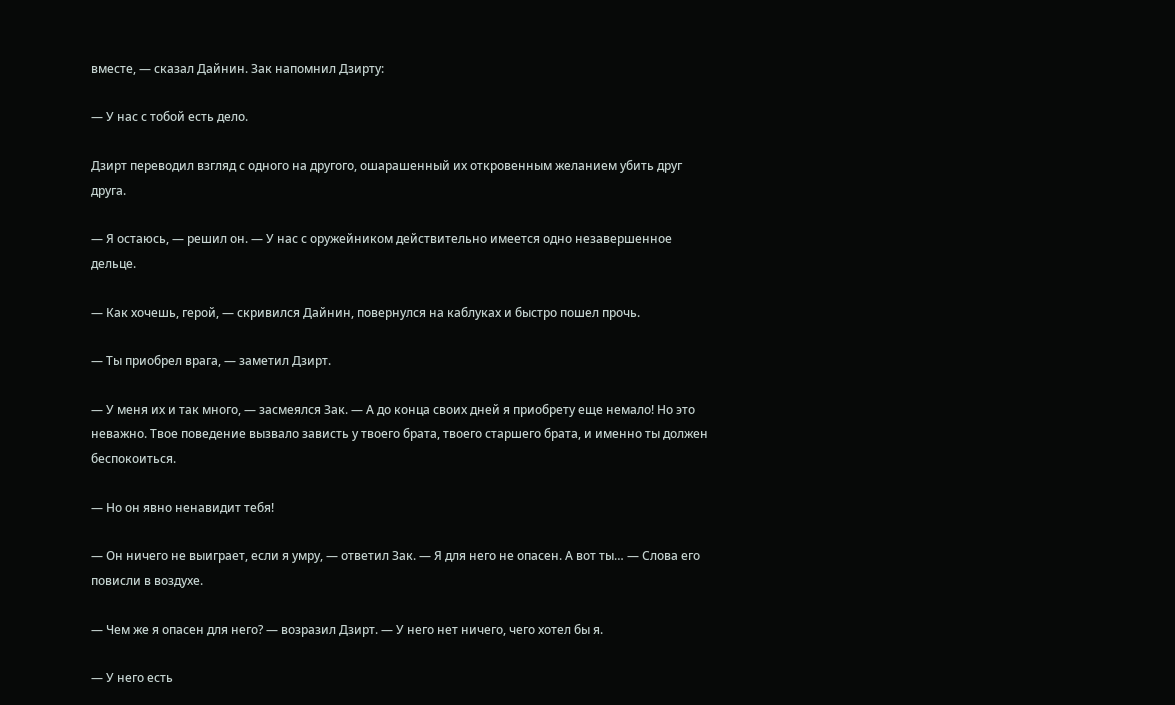вместе, — сказал Дайнин. Зак напомнил Дзирту:

— У нас с тобой есть дело.

Дзирт переводил взгляд с одного на другого, ошарашенный их откровенным желанием убить друг друга.

— Я остаюсь, — решил он. — У нас с оружейником действительно имеется одно незавершенное дельце.

— Как хочешь, герой, — скривился Дайнин, повернулся на каблуках и быстро пошел прочь.

— Ты приобрел врага, — заметил Дзирт.

— У меня их и так много, — засмеялся Зак. — А до конца своих дней я приобрету еще немало! Но это неважно. Твое поведение вызвало зависть у твоего брата, твоего старшего брата, и именно ты должен беспокоиться.

— Но он явно ненавидит тебя!

— Он ничего не выиграет, если я умру, — ответил Зак. — Я для него не опасен. А вот ты… — Слова его повисли в воздухе.

— Чем же я опасен для него? — возразил Дзирт. — У него нет ничего, чего хотел бы я.

— У него есть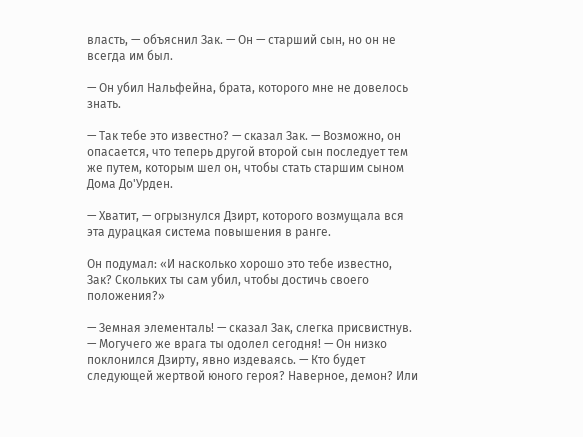власть, — объяснил Зак. — Он — старший сын, но он не всегда им был.

— Он убил Нальфейна, брата, которого мне не довелось знать.

— Так тебе это известно? — сказал Зак. — Возможно, он опасается, что теперь другой второй сын последует тем же путем, которым шел он, чтобы стать старшим сыном Дома До'Урден.

— Хватит, — огрызнулся Дзирт, которого возмущала вся эта дурацкая система повышения в ранге.

Он подумал: «И насколько хорошо это тебе известно, Зак? Скольких ты сам убил, чтобы достичь своего положения?»

— Земная элементаль! — сказал Зак, слегка присвистнув. — Могучего же врага ты одолел сегодня! — Он низко поклонился Дзирту, явно издеваясь. — Кто будет следующей жертвой юного героя? Наверное, демон? Или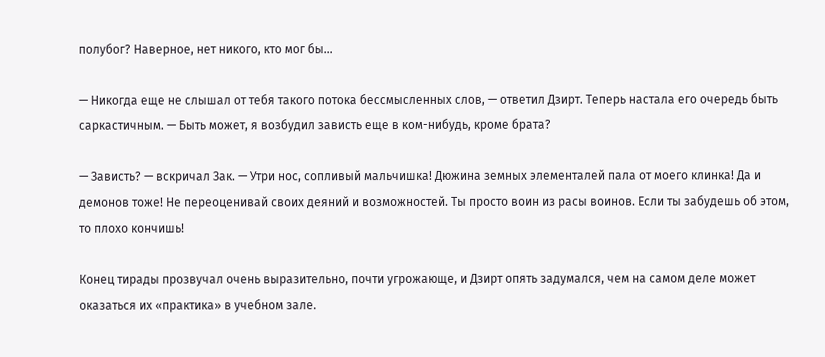полубог? Наверное, нет никого, кто мог бы…

— Никогда еще не слышал от тебя такого потока бессмысленных слов, — ответил Дзирт. Теперь настала его очередь быть саркастичным. — Быть может, я возбудил зависть еще в ком-нибудь, кроме брата?

— Зависть? — вскричал Зак. — Утри нос, сопливый мальчишка! Дюжина земных элементалей пала от моего клинка! Да и демонов тоже! Не переоценивай своих деяний и возможностей. Ты просто воин из расы воинов. Если ты забудешь об этом, то плохо кончишь!

Конец тирады прозвучал очень выразительно, почти угрожающе, и Дзирт опять задумался, чем на самом деле может оказаться их «практика» в учебном зале.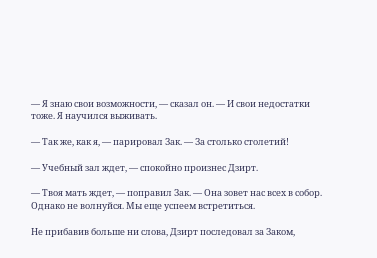— Я знаю свои возможности, — сказал он. — И свои недостатки тоже. Я научился выживать.

— Так же, как я, — парировал Зак. — За столько столетий!

— Учебный зал ждет, — спокойно произнес Дзирт.

— Твоя мать ждет, — поправил Зак. — Она зовет нас всех в собор. Однако не волнуйся. Мы еще успеем встретиться.

Не прибавив больше ни слова, Дзирт последовал за Заком,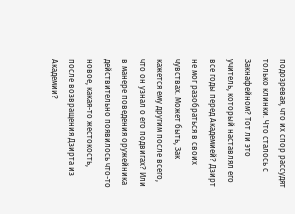подозревая, что их спор рассудят только клинки. Что сталось с Закнафейном? Тот ли это учитель, который наставлял его все годы перед Академией? Дзирт не мог разобраться в своих чувствах. Может быть, Зак кажется ему другим после всего, что он узнал о его подвигах? Или в манере поведения оружейника действительно появилось что-то новое, какая-то жестокость, после возвращения Дзирта из Академии?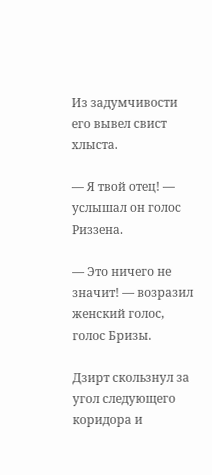Из задумчивости его вывел свист хлыста.

— Я твой отец! — услышал он голос Риззена.

— Это ничего не значит! — возразил женский голос, голос Бризы.

Дзирт скользнул за угол следующего коридора и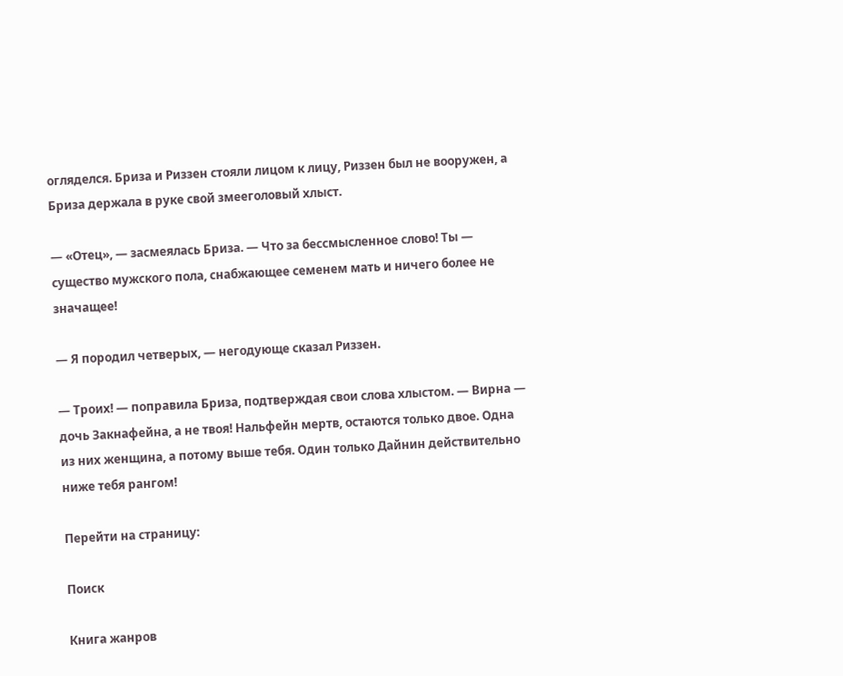огляделся. Бриза и Риззен стояли лицом к лицу, Риззен был не вооружен, а Бриза держала в руке свой змееголовый хлыст.

— «Отец», — засмеялась Бриза. — Что за бессмысленное слово! Ты — существо мужского пола, снабжающее семенем мать и ничего более не значащее!

— Я породил четверых, — негодующе сказал Риззен.

— Троих! — поправила Бриза, подтверждая свои слова хлыстом. — Вирна — дочь Закнафейна, а не твоя! Нальфейн мертв, остаются только двое. Одна из них женщина, а потому выше тебя. Один только Дайнин действительно ниже тебя рангом!

Перейти на страницу:

Поиск

Книга жанров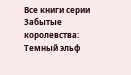Все книги серии Забытые королевства: Темный эльф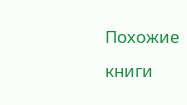Похожие книги